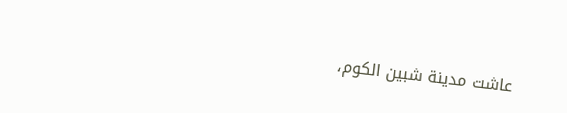عاشت مدينة شبين الكوم،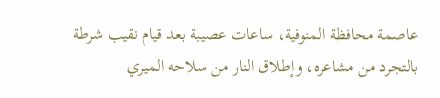عاصمة محافظة المنوفية، ساعات عصيبة بعد قيام نقيب شرطة بالتجرد من مشاعره، وإطلاق النار من سلاحه الميري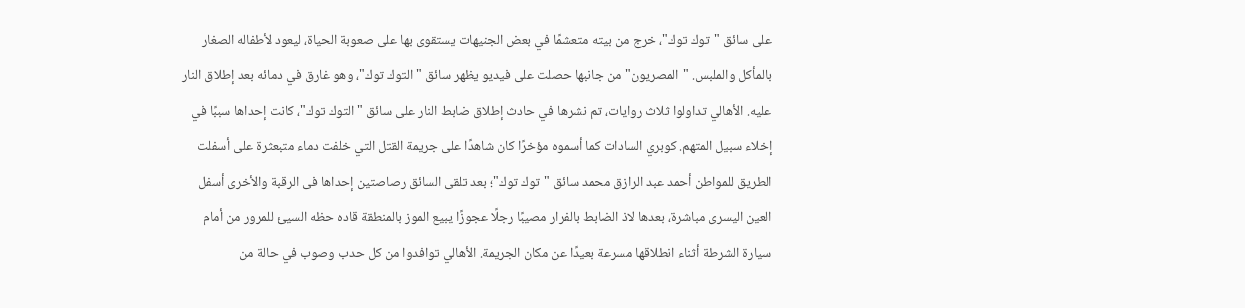على سائق "توك توك"، خرج من بيته متعشمًا في بعض الجنيهات يستقوى بها على صعوبة الحياة، ليعود لأطفاله الصغار بالمأكل والملبس. "المصريون" من جانبها حصلت على فيديو يظهر سائق "التوك توك"، وهو غارق في دمائه بعد إطلاق النار عليه. الأهالي تداولوا ثلاث روايات، تم نشرها في حادث إطلاق ضابط النار على سائق "التوك توك"، كانت إحداها سببًا في إخلاء سبيل المتهم. كوبري السادات كما أسموه مؤخرًا كان شاهدًا على جريمة القتل التي خلفت دماء متبعثرة على أسفلت الطريق للمواطن أحمد عبد الرازق محمد سائق "توك توك"؛ بعد تلقى السائق رصاصتين إحداها فى الرقبة والأخرى أسفل العين اليسرى مباشرة، بعدها لاذ الضابط بالفرار مصيبًا رجلًا عجوزًا يبيع الموز بالمنطقة قاده حظه السيئ للمرور من أمام سيارة الشرطة أثناء انطلاقها مسرعة بعيدًا عن مكان الجريمة. الأهالي توافدوا من كل حدب وصوب في حالة من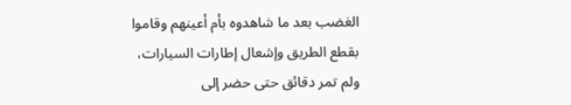الغضب بعد ما شاهدوه بأم أعينهم وقاموا بقطع الطريق وإشعال إطارات السيارات، ولم تمر دقائق حتى حضر إلى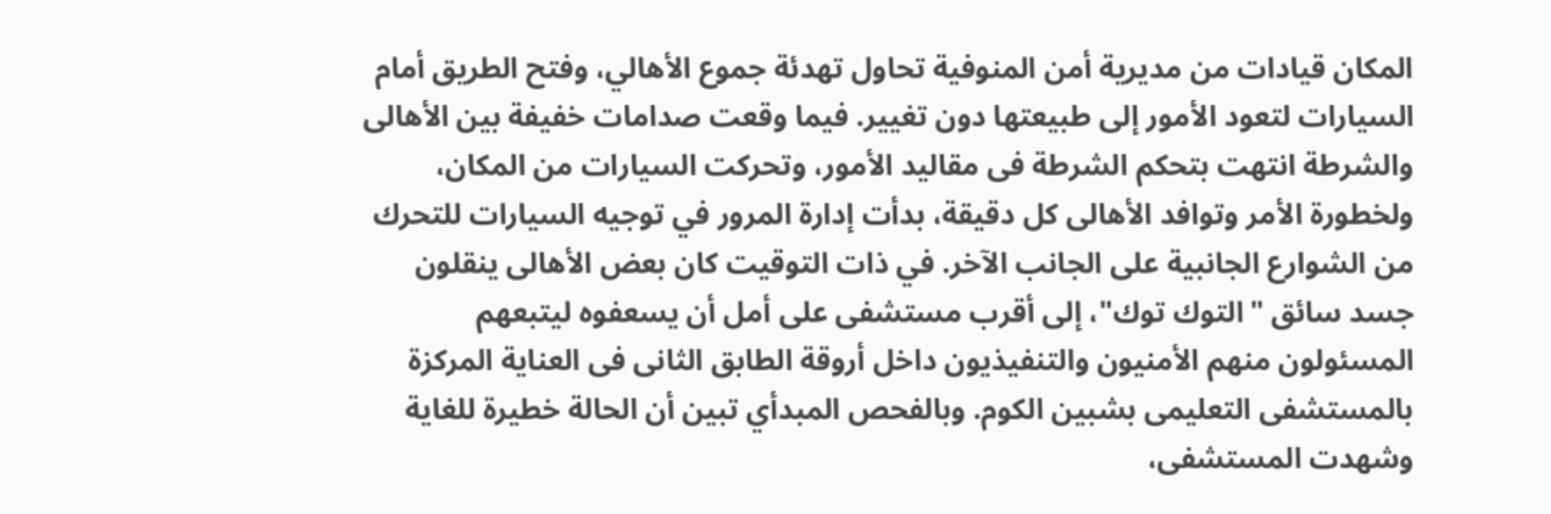المكان قيادات من مديرية أمن المنوفية تحاول تهدئة جموع الأهالي، وفتح الطريق أمام السيارات لتعود الأمور إلى طبيعتها دون تغيير. فيما وقعت صدامات خفيفة بين الأهالى والشرطة انتهت بتحكم الشرطة فى مقاليد الأمور، وتحركت السيارات من المكان، ولخطورة الأمر وتوافد الأهالى كل دقيقة، بدأت إدارة المرور في توجيه السيارات للتحرك من الشوارع الجانبية على الجانب الآخر. في ذات التوقيت كان بعض الأهالى ينقلون جسد سائق "التوك توك"، إلى أقرب مستشفى على أمل أن يسعفوه ليتبعهم المسئولون منهم الأمنيون والتنفيذيون داخل أروقة الطابق الثانى فى العناية المركزة بالمستشفى التعليمى بشبين الكوم. وبالفحص المبدأي تبين أن الحالة خطيرة للغاية وشهدت المستشفى،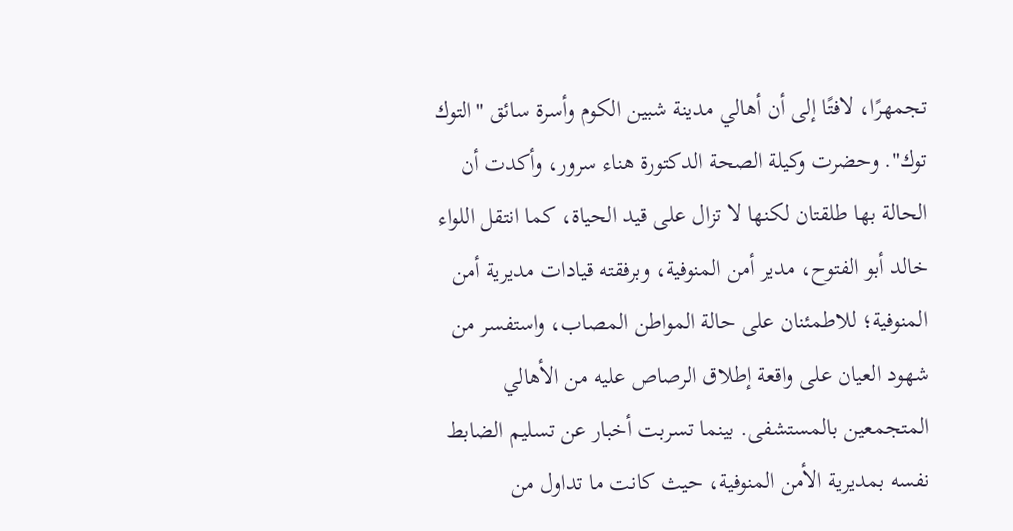تجمهرًا، لافتًا إلى أن أهالي مدينة شبين الكوم وأسرة سائق "التوك توك". وحضرت وكيلة الصحة الدكتورة هناء سرور، وأكدت أن الحالة بها طلقتان لكنها لا تزال على قيد الحياة، كما انتقل اللواء خالد أبو الفتوح، مدير أمن المنوفية، وبرفقته قيادات مديرية أمن المنوفية؛ للاطمئنان على حالة المواطن المصاب، واستفسر من شهود العيان على واقعة إطلاق الرصاص عليه من الأهالي المتجمعين بالمستشفى. بينما تسربت أخبار عن تسليم الضابط نفسه بمديرية الأمن المنوفية، حيث كانت ما تداول من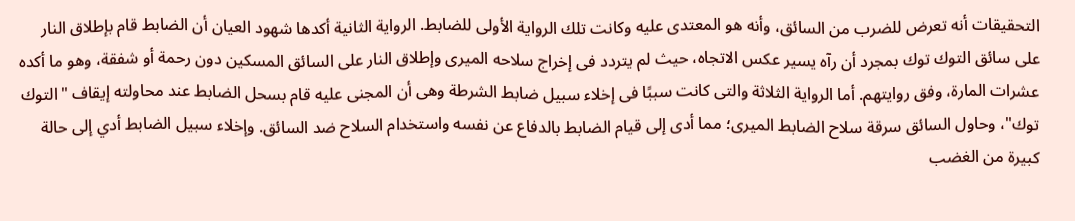التحقيقات أنه تعرض للضرب من السائق، وأنه هو المعتدى عليه وكانت تلك الرواية الأولى للضابط. الرواية الثانية أكدها شهود العيان أن الضابط قام بإطلاق النار على سائق التوك توك بمجرد أن رآه يسير عكس الاتجاه، حيث لم يتردد فى إخراج سلاحه الميرى وإطلاق النار على السائق المسكين دون رحمة أو شفقة، وهو ما أكده عشرات المارة، وفق روايتهم. أما الرواية الثلاثة والتى كانت سببًا فى إخلاء سبيل ضابط الشرطة وهى أن المجنى عليه قام بسحل الضابط عند محاولته إيقاف "التوك توك"، وحاول السائق سرقة سلاح الضابط الميرى؛ مما أدى إلى قيام الضابط بالدفاع عن نفسه واستخدام السلاح ضد السائق. وإخلاء سبيل الضابط أدي إلى حالة كبيرة من الغضب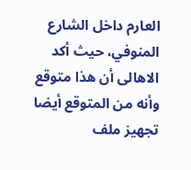العارم داخل الشارع المنوفي، حيث أكد الاهالى أن هذا متوقع وأنه من المتوقع أيضا تجهيز ملف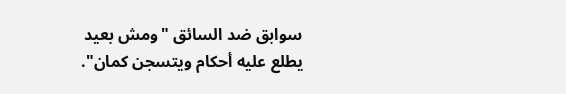سوابق ضد السائق "ومش بعيد يطلع عليه أحكام ويتسجن كمان".